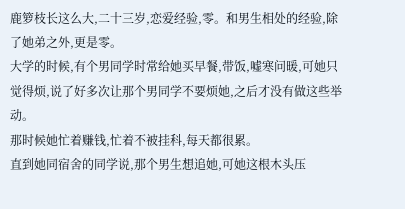鹿箩枝长这么大,二十三岁,恋爱经验,零。和男生相处的经验,除了她弟之外,更是零。
大学的时候,有个男同学时常给她买早餐,带饭,嘘寒问暖,可她只觉得烦,说了好多次让那个男同学不要烦她,之后才没有做这些举动。
那时候她忙着赚钱,忙着不被挂科,每天都很累。
直到她同宿舍的同学说,那个男生想追她,可她这根木头压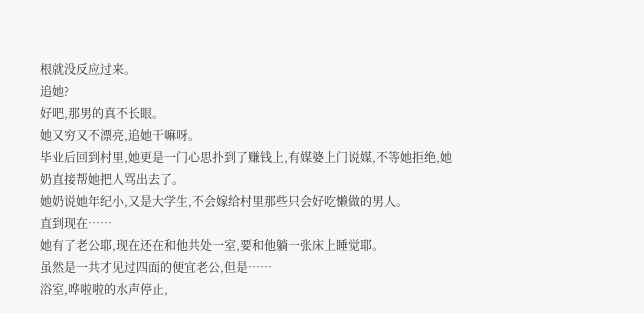根就没反应过来。
追她?
好吧,那男的真不长眼。
她又穷又不漂亮,追她干嘛呀。
毕业后回到村里,她更是一门心思扑到了赚钱上,有媒婆上门说媒,不等她拒绝,她奶直接帮她把人骂出去了。
她奶说她年纪小,又是大学生,不会嫁给村里那些只会好吃懒做的男人。
直到现在……
她有了老公耶,现在还在和他共处一室,要和他躺一张床上睡觉耶。
虽然是一共才见过四面的便宜老公,但是……
浴室,哗啦啦的水声停止,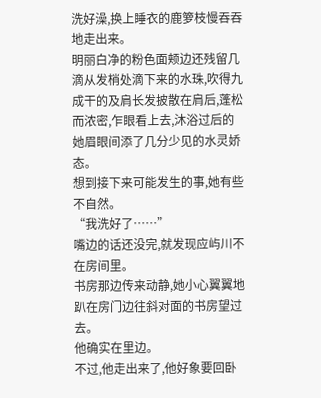洗好澡,换上睡衣的鹿箩枝慢吞吞地走出来。
明丽白净的粉色面颊边还残留几滴从发梢处滴下来的水珠,吹得九成干的及肩长发披散在肩后,蓬松而浓密,乍眼看上去,沐浴过后的她眉眼间添了几分少见的水灵娇态。
想到接下来可能发生的事,她有些不自然。
“我洗好了……”
嘴边的话还没完,就发现应屿川不在房间里。
书房那边传来动静,她小心翼翼地趴在房门边往斜对面的书房望过去。
他确实在里边。
不过,他走出来了,他好象要回卧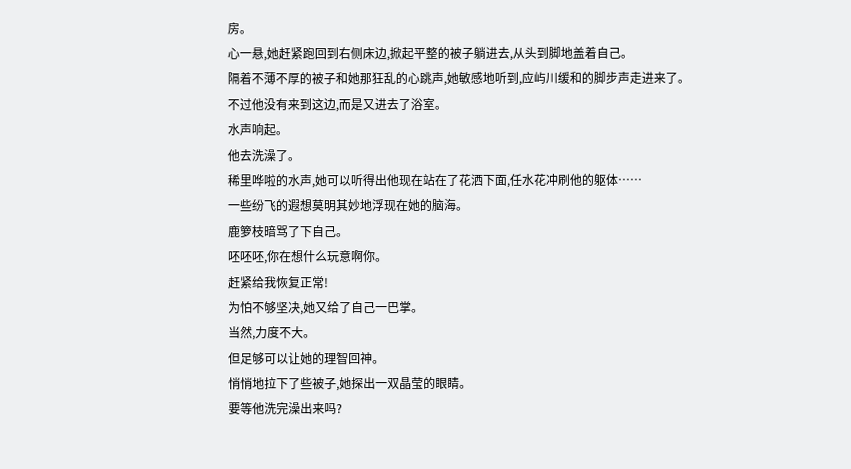房。
心一悬,她赶紧跑回到右侧床边,掀起平整的被子躺进去,从头到脚地盖着自己。
隔着不薄不厚的被子和她那狂乱的心跳声,她敏感地听到,应屿川缓和的脚步声走进来了。
不过他没有来到这边,而是又进去了浴室。
水声响起。
他去洗澡了。
稀里哗啦的水声,她可以听得出他现在站在了花洒下面,任水花冲刷他的躯体……
一些纷飞的遐想莫明其妙地浮现在她的脑海。
鹿箩枝暗骂了下自己。
呸呸呸,你在想什么玩意啊你。
赶紧给我恢复正常!
为怕不够坚决,她又给了自己一巴掌。
当然,力度不大。
但足够可以让她的理智回神。
悄悄地拉下了些被子,她探出一双晶莹的眼睛。
要等他洗完澡出来吗?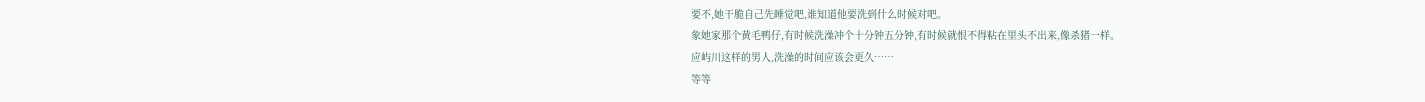要不,她干脆自己先睡觉吧,谁知道他要洗到什么时候对吧。
象她家那个黄毛鸭仔,有时候洗澡冲个十分钟五分钟,有时候就恨不得粘在里头不出来,像杀猪一样。
应屿川这样的男人,洗澡的时间应该会更久……
等等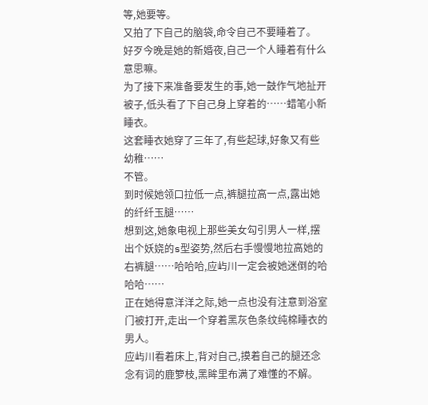等,她要等。
又拍了下自己的脑袋,命令自己不要睡着了。
好歹今晚是她的新婚夜,自己一个人睡着有什么意思嘛。
为了接下来准备要发生的事,她一鼓作气地扯开被子,低头看了下自己身上穿着的……蜡笔小新睡衣。
这套睡衣她穿了三年了,有些起球,好象又有些幼稚……
不管。
到时候她领口拉低一点,裤腿拉高一点,露出她的纤纤玉腿……
想到这,她象电视上那些美女勾引男人一样,摆出个妖娆的s型姿势,然后右手慢慢地拉高她的右裤腿……哈哈哈,应屿川一定会被她迷倒的哈哈哈……
正在她得意洋洋之际,她一点也没有注意到浴室门被打开,走出一个穿着黑灰色条纹纯棉睡衣的男人。
应屿川看着床上,背对自己,摸着自己的腿还念念有词的鹿箩枝,黑眸里布满了难懂的不解。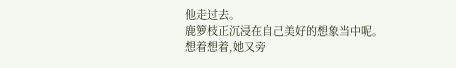他走过去。
鹿箩枝正沉浸在自己美好的想象当中呢。
想着想着,她又旁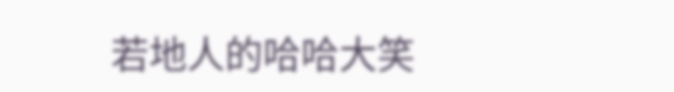若地人的哈哈大笑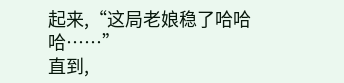起来,“这局老娘稳了哈哈哈……”
直到,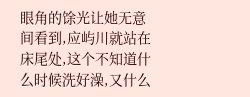眼角的馀光让她无意间看到,应屿川就站在床尾处,这个不知道什么时候洗好澡,又什么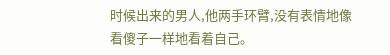时候出来的男人,他两手环臂,没有表情地像看傻子一样地看着自己。